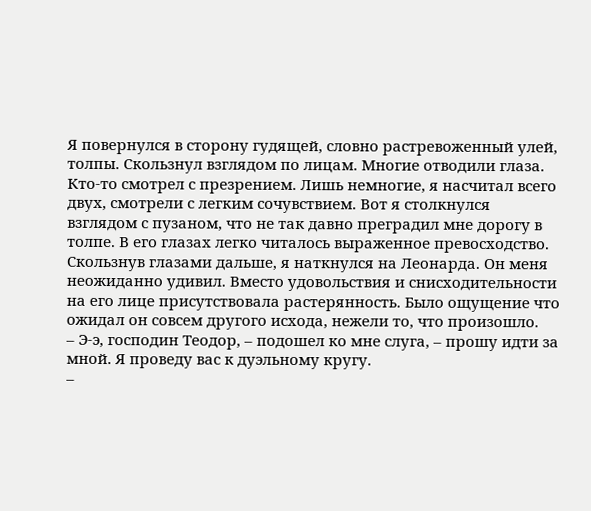Я повернулся в сторону гудящей, словно растревоженный улей, толпы. Скользнул взглядом по лицам. Многие отводили глаза. Кто-то смотрел с презрением. Лишь немногие, я насчитал всего двух, смотрели с легким сочувствием. Вот я столкнулся взглядом с пузаном, что не так давно преградил мне дорогу в толпе. В его глазах легко читалось выраженное превосходство. Скользнув глазами дальше, я наткнулся на Леонарда. Он меня неожиданно удивил. Вместо удовольствия и снисходительности на его лице присутствовала растерянность. Было ощущение что ожидал он совсем другого исхода, нежели то, что произошло.
– Э-э, господин Теодор, – подошел ко мне слуга, – прошу идти за мной. Я проведу вас к дуэльному кругу.
–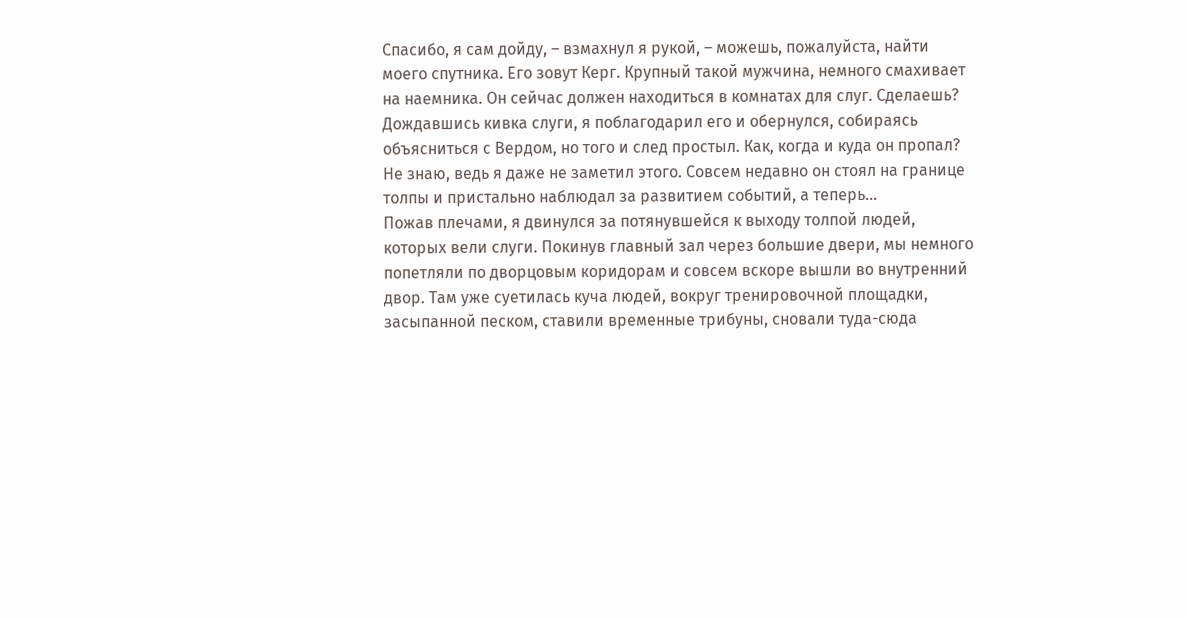Спасибо, я сам дойду, – взмахнул я рукой, – можешь, пожалуйста, найти моего спутника. Его зовут Керг. Крупный такой мужчина, немного смахивает на наемника. Он сейчас должен находиться в комнатах для слуг. Сделаешь?
Дождавшись кивка слуги, я поблагодарил его и обернулся, собираясь объясниться с Вердом, но того и след простыл. Как, когда и куда он пропал? Не знаю, ведь я даже не заметил этого. Совсем недавно он стоял на границе толпы и пристально наблюдал за развитием событий, а теперь…
Пожав плечами, я двинулся за потянувшейся к выходу толпой людей, которых вели слуги. Покинув главный зал через большие двери, мы немного попетляли по дворцовым коридорам и совсем вскоре вышли во внутренний двор. Там уже суетилась куча людей, вокруг тренировочной площадки, засыпанной песком, ставили временные трибуны, сновали туда-сюда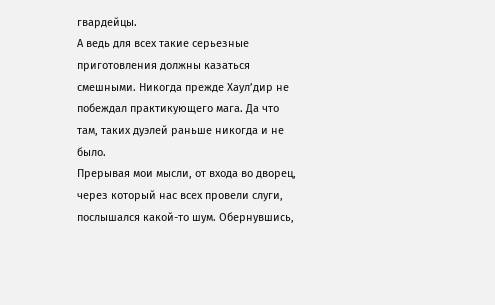гвардейцы.
А ведь для всех такие серьезные приготовления должны казаться смешными. Никогда прежде Хаул’дир не побеждал практикующего мага. Да что там, таких дуэлей раньше никогда и не было.
Прерывая мои мысли, от входа во дворец, через который нас всех провели слуги, послышался какой-то шум. Обернувшись,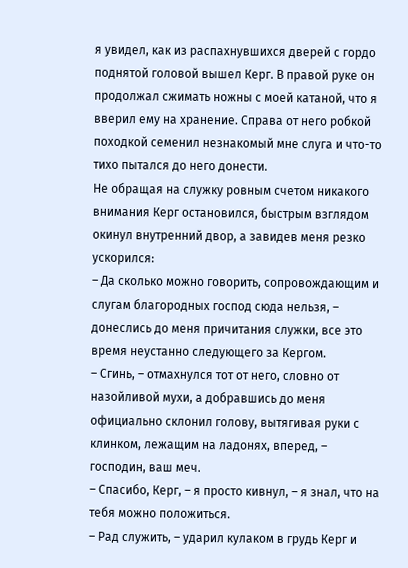я увидел, как из распахнувшихся дверей с гордо поднятой головой вышел Керг. В правой руке он продолжал сжимать ножны с моей катаной, что я вверил ему на хранение. Справа от него робкой походкой семенил незнакомый мне слуга и что-то тихо пытался до него донести.
Не обращая на служку ровным счетом никакого внимания Керг остановился, быстрым взглядом окинул внутренний двор, а завидев меня резко ускорился:
– Да сколько можно говорить, сопровождающим и слугам благородных господ сюда нельзя, – донеслись до меня причитания служки, все это время неустанно следующего за Кергом.
– Сгинь, – отмахнулся тот от него, словно от назойливой мухи, а добравшись до меня официально склонил голову, вытягивая руки с клинком, лежащим на ладонях, вперед, – господин, ваш меч.
– Спасибо, Керг, – я просто кивнул, – я знал, что на тебя можно положиться.
– Рад служить, – ударил кулаком в грудь Керг и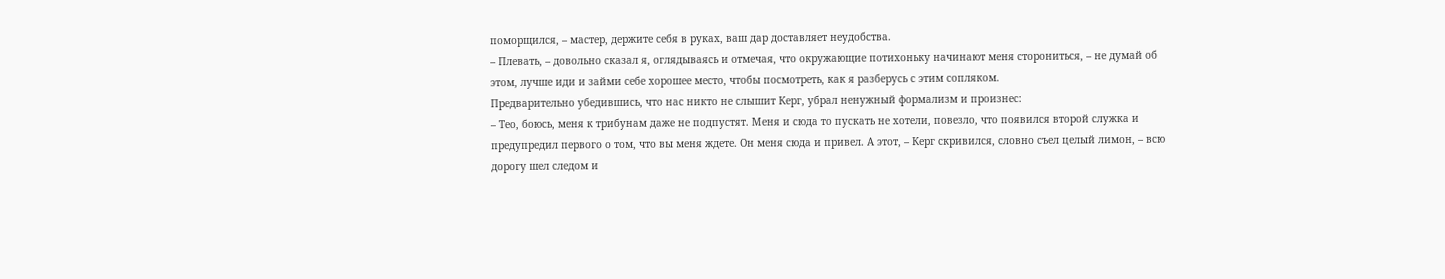поморщился, – мастер, держите себя в руках, ваш дар доставляет неудобства.
– Плевать, – довольно сказал я, оглядываясь и отмечая, что окружающие потихоньку начинают меня сторониться, – не думай об этом, лучше иди и займи себе хорошее место, чтобы посмотреть, как я разберусь с этим сопляком.
Предварительно убедившись, что нас никто не слышит Керг, убрал ненужный формализм и произнес:
– Тео, боюсь, меня к трибунам даже не подпустят. Меня и сюда то пускать не хотели, повезло, что появился второй служка и предупредил первого о том, что вы меня ждете. Он меня сюда и привел. А этот, – Керг скривился, словно съел целый лимон, – всю дорогу шел следом и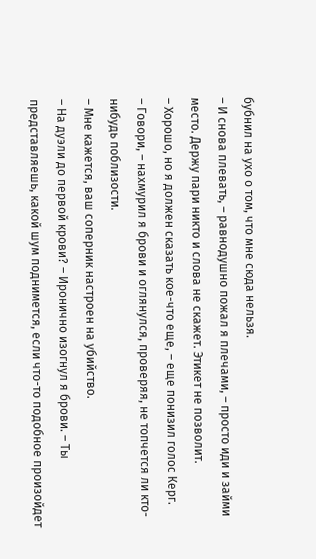бубнил на ухо о том, что мне сюда нельзя.
– И снова плевать, – равнодушно пожал я плечами, – просто иди и займи место. Держу пари никто и слова не скажет. Этикет не позволит.
– Хорошо, но я должен сказать кое-что еще, – еще понизил голос Керг.
– Говори, – нахмурил я брови и оглянулся, проверяя, не топчется ли кто-нибудь поблизости.
– Мне кажется, ваш соперник настроен на убийство.
– На дуэли до первой крови? – Иронично изогнул я брови. – Ты представляешь, какой шум поднимется, если что-то подобное произойдет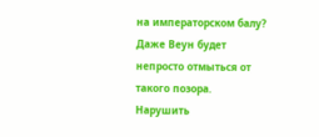на императорском балу? Даже Веун будет непросто отмыться от такого позора. Нарушить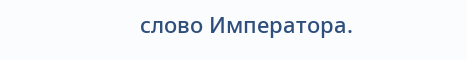слово Императора.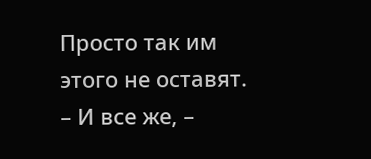Просто так им этого не оставят.
– И все же, –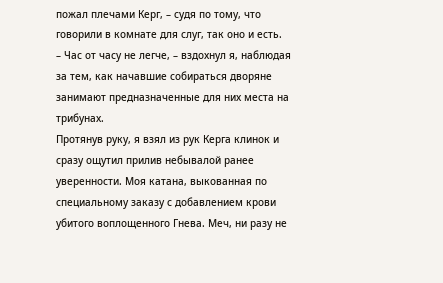пожал плечами Керг, – судя по тому, что говорили в комнате для слуг, так оно и есть.
– Час от часу не легче, – вздохнул я, наблюдая за тем, как начавшие собираться дворяне занимают предназначенные для них места на трибунах.
Протянув руку, я взял из рук Керга клинок и сразу ощутил прилив небывалой ранее уверенности. Моя катана, выкованная по специальному заказу с добавлением крови убитого воплощенного Гнева. Меч, ни разу не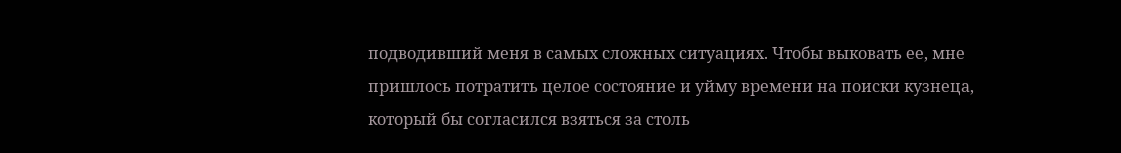подводивший меня в самых сложных ситуациях. Чтобы выковать ее, мне пришлось потратить целое состояние и уйму времени на поиски кузнеца, который бы согласился взяться за столь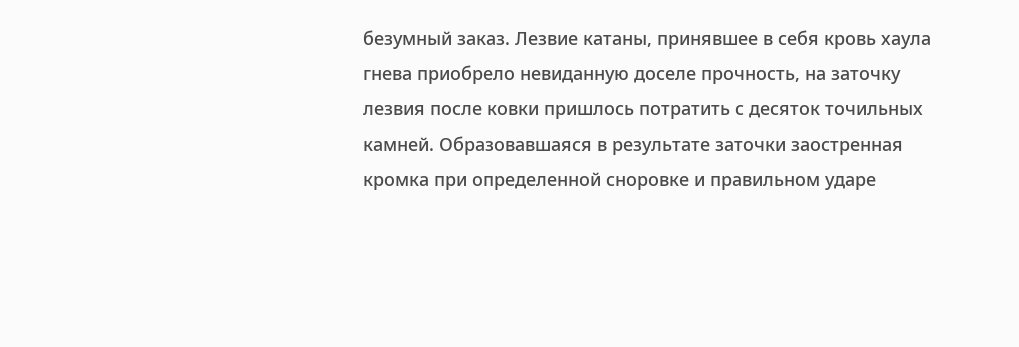безумный заказ. Лезвие катаны, принявшее в себя кровь хаула гнева приобрело невиданную доселе прочность, на заточку лезвия после ковки пришлось потратить с десяток точильных камней. Образовавшаяся в результате заточки заостренная кромка при определенной сноровке и правильном ударе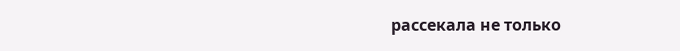рассекала не только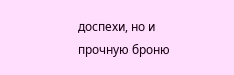доспехи, но и прочную броню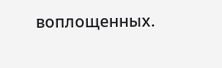воплощенных.